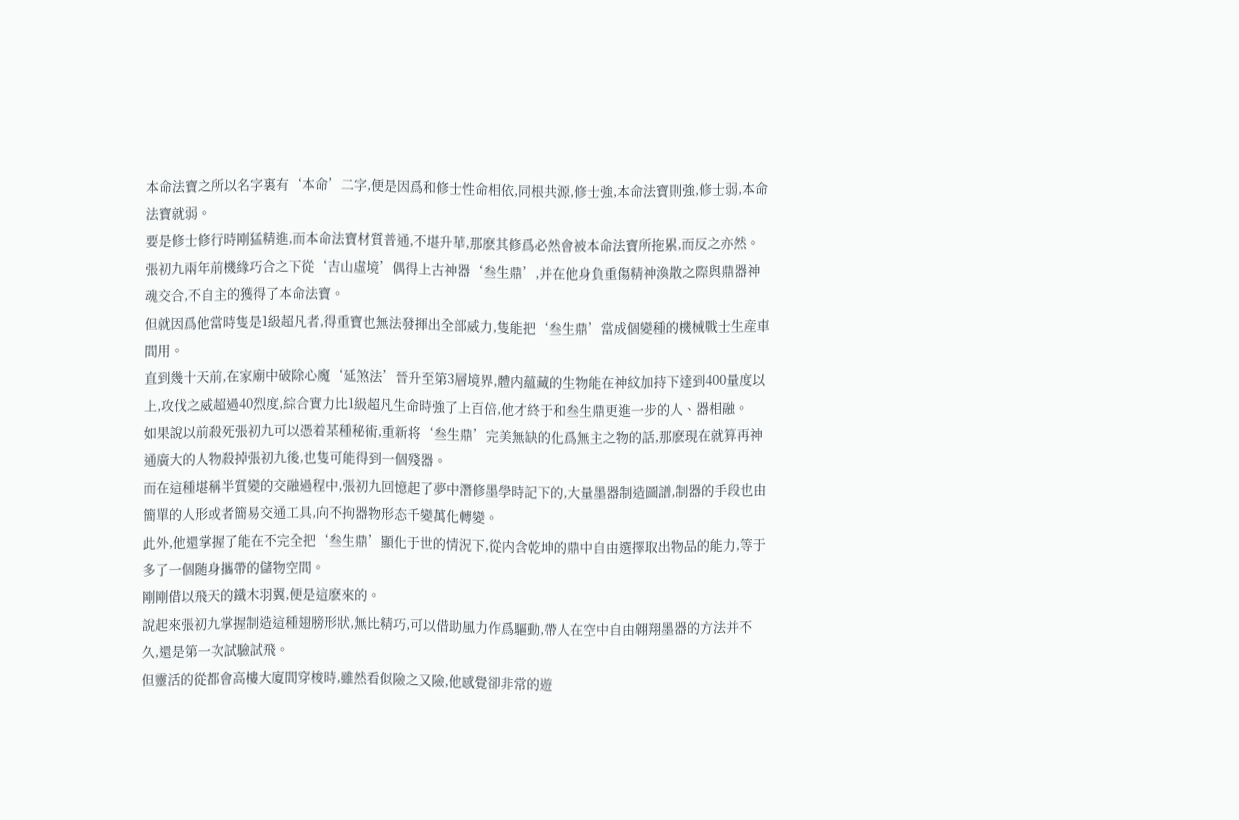本命法寶之所以名字裏有‘本命’二字,便是因爲和修士性命相依,同根共源,修士強,本命法寶則強,修士弱,本命法寶就弱。
要是修士修行時剛猛精進,而本命法寶材質普通,不堪升華,那麽其修爲必然會被本命法寶所拖累,而反之亦然。
張初九兩年前機緣巧合之下從‘吉山虛境’偶得上古神器‘叁生鼎’,并在他身負重傷精神渙散之際與鼎器神魂交合,不自主的獲得了本命法寶。
但就因爲他當時隻是1級超凡者,得重寶也無法發揮出全部威力,隻能把‘叁生鼎’當成個變種的機械戰士生産車間用。
直到幾十天前,在家廟中破除心魔‘延煞法’晉升至第3層境界,體内蘊藏的生物能在神紋加持下達到400量度以上,攻伐之威超過40烈度,綜合實力比1級超凡生命時強了上百倍,他才終于和叁生鼎更進一步的人、器相融。
如果說以前殺死張初九可以憑着某種秘術,重新将‘叁生鼎’完美無缺的化爲無主之物的話,那麽現在就算再神通廣大的人物殺掉張初九後,也隻可能得到一個殘器。
而在這種堪稱半質變的交融過程中,張初九回憶起了夢中潛修墨學時記下的,大量墨器制造圖譜,制器的手段也由簡單的人形或者簡易交通工具,向不拘器物形态千變萬化轉變。
此外,他還掌握了能在不完全把‘叁生鼎’顯化于世的情況下,從内含乾坤的鼎中自由選擇取出物品的能力,等于多了一個随身攜帶的儲物空間。
剛剛借以飛天的鐵木羽翼,便是這麽來的。
說起來張初九掌握制造這種翅膀形狀,無比精巧,可以借助風力作爲驅動,帶人在空中自由翺翔墨器的方法并不久,還是第一次試驗試飛。
但靈活的從都會高樓大廈間穿梭時,雖然看似險之又險,他感覺卻非常的遊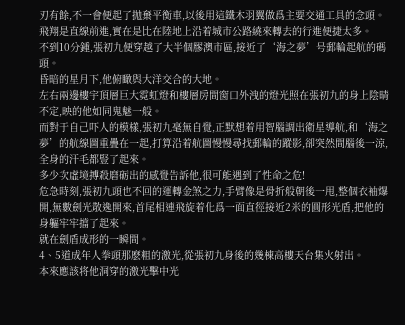刃有餘,不一會便起了抛棄平衡車,以後用這鐵木羽翼做爲主要交通工具的念頭。
飛翔是直線前進,實在是比在陸地上沿着城市公路繞來轉去的行進便捷太多。
不到10分鍾,張初九便穿越了大半個膠澳市區,接近了‘海之夢’号郵輪起航的碼頭。
昏暗的星月下,他俯瞰與大洋交合的大地。
左右兩邊樓宇頂層巨大霓虹燈和樓層房間窗口外洩的燈光照在張初九的身上陰晴不定,映的他如同鬼魅一般。
而對于自己吓人的模樣,張初九毫無自覺,正默想着用智腦調出衛星導航,和‘海之夢’的航線圖重疊在一起,打算沿着航圖慢慢尋找郵輪的蹤影,卻突然間腦後一涼,全身的汗毛都豎了起來。
多少次虛境搏殺磨砺出的感覺告訴他,很可能遇到了性命之危!
危急時刻,張初九頭也不回的運轉金煞之力,手臂像是骨折般朝後一甩,整個衣袖爆開,無數劍光散逸開來,首尾相連飛旋着化爲一面直徑接近2米的圓形光盾,把他的身軀牢牢擋了起來。
就在劍盾成形的一瞬間。
4、5道成年人拳頭那麽粗的激光,從張初九身後的幾棟高樓天台集火射出。
本來應該将他洞穿的激光擊中光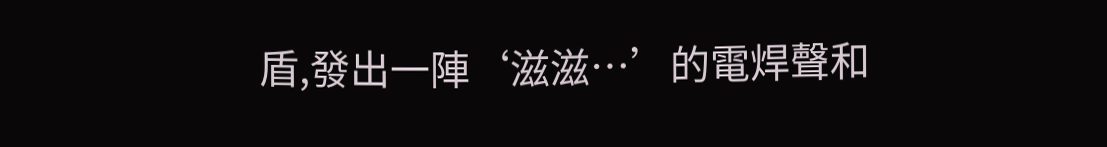盾,發出一陣‘滋滋…’的電焊聲和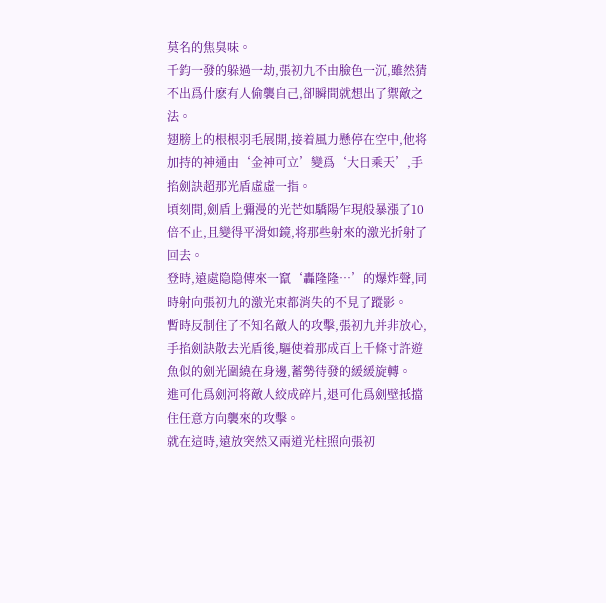莫名的焦臭味。
千鈞一發的躲過一劫,張初九不由臉色一沉,雖然猜不出爲什麽有人偷襲自己,卻瞬間就想出了禦敵之法。
翅膀上的根根羽毛展開,接着風力懸停在空中,他将加持的神通由‘金神可立’變爲‘大日乘天’,手掐劍訣超那光盾虛虛一指。
頃刻間,劍盾上彌漫的光芒如驕陽乍現般暴漲了10倍不止,且變得平滑如鏡,将那些射來的激光折射了回去。
登時,遠處隐隐傳來一竄‘轟隆隆…’的爆炸聲,同時射向張初九的激光束都消失的不見了蹤影。
暫時反制住了不知名敵人的攻擊,張初九并非放心,手掐劍訣散去光盾後,驅使着那成百上千條寸許遊魚似的劍光圍繞在身邊,蓄勢待發的緩緩旋轉。
進可化爲劍河将敵人絞成碎片,退可化爲劍壁抵擋住任意方向襲來的攻擊。
就在這時,遠放突然又兩道光柱照向張初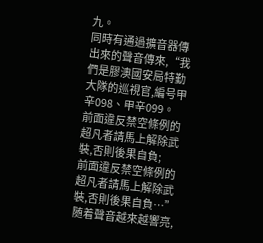九。
同時有通過擴音器傳出來的聲音傳來,“我們是膠澳國安局特勤大隊的巡視官,編号甲辛098、甲辛099。
前面違反禁空條例的超凡者請馬上解除武裝,否則後果自負;
前面違反禁空條例的超凡者請馬上解除武裝,否則後果自負…”
随着聲音越來越響亮,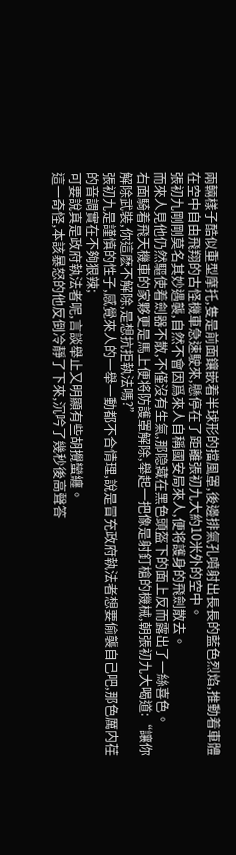兩輛樣子酷似重型摩托,隻是前面鑲嵌着半球形的擋風罩,後邊排氣孔噴射出長長的藍色烈焰,推動着車體在空中自由飛翔的古怪機車急速駛來,懸停在了距離張初九大約10米外的空中。
張初九剛剛莫名其妙遇襲,自然不會因爲來人自稱國安局來人,便将護身的飛劍散去。
而來人見他仍然驅使着劍器不散,不僅沒有生氣,那隐藏在黑色頭盔下的面上反而露出了一絲喜色。
右面騎着飛天機車的家夥更是馬上便将防護罩解除,舉起一把像是射釘槍的機械,朝張初九大喝道:“讓你解除武裝,你這麽不解除,是想抗拒執法嗎?”
張初九是謹慎的性子,感覺來人的一舉一動都不合情理,說是冒充政府執法者想要偷襲自己吧,那色厲内荏的音調實在不夠狠辣;
可要說真是政府執法者呢,言談舉止又明顯有些胡攪蠻纏。
這一奇怪,本該暴怒的他反倒冷靜了下來,沉吟了幾秒後高聲答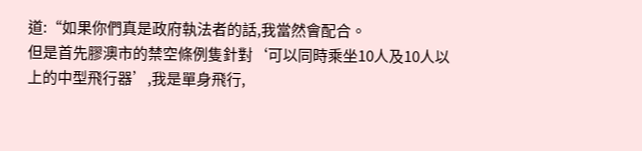道:“如果你們真是政府執法者的話,我當然會配合。
但是首先膠澳市的禁空條例隻針對‘可以同時乘坐10人及10人以上的中型飛行器’,我是單身飛行,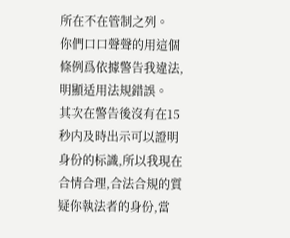所在不在管制之列。
你們口口聲聲的用這個條例爲依據警告我違法,明顯适用法規錯誤。
其次在警告後沒有在15秒内及時出示可以證明身份的标識,所以我現在合情合理,合法合規的質疑你執法者的身份,當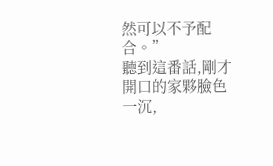然可以不予配合。”
聽到這番話,剛才開口的家夥臉色一沉,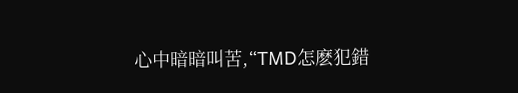心中暗暗叫苦,“TMD怎麽犯錯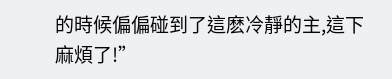的時候偏偏碰到了這麽冷靜的主,這下麻煩了!”